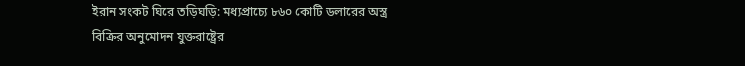ইরান সংকট ঘিরে তড়িঘড়ি: মধ্যপ্রাচ্যে ৮৬০ কোটি ডলারের অস্ত্র বিক্রির অনুমোদন যুক্তরাষ্ট্রের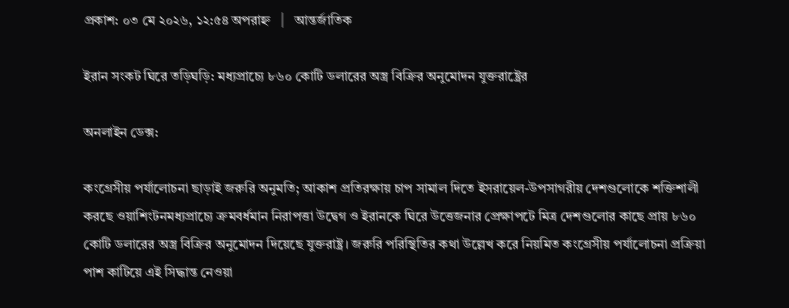প্রকাশ: ০৩ মে ২০২৬, ১২:৫৪ অপরাহ্ন   |   আন্তর্জাতিক

ইরান সংকট ঘিরে তড়িঘড়ি: মধ্যপ্রাচ্যে ৮৬০ কোটি ডলারের অস্ত্র বিক্রির অনুমোদন যুক্তরাষ্ট্রের

অনলাইন ডেক্স:

কংগ্রেসীয় পর্যালোচনা ছাড়াই জরুরি অনুমতি; আকাশ প্রতিরক্ষায় চাপ সামাল দিতে ইসরায়েল-উপসাগরীয় দেশগুলোকে শক্তিশালী করছে ওয়াশিংটনমধ্যপ্রাচ্যে ক্রমবর্ধমান নিরাপত্তা উদ্বেগ ও ইরানকে ঘিরে উত্তেজনার প্রেক্ষাপটে মিত্র দেশগুলোর কাছে প্রায় ৮৬০ কোটি ডলারের অস্ত্র বিক্রির অনুমোদন দিয়েছে যুক্তরাষ্ট্র। জরুরি পরিস্থিতির কথা উল্লেখ করে নিয়মিত কংগ্রেসীয় পর্যালোচনা প্রক্রিয়া পাশ কাটিয়ে এই সিদ্ধান্ত নেওয়া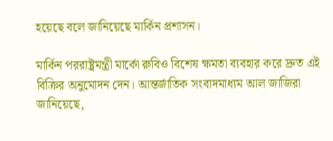হয়েছে বলে জানিয়েছে মার্কিন প্রশাসন।

মার্কিন পররাষ্ট্রমন্ত্রী মার্কো রুবিও বিশেষ ক্ষমতা ব্যবহার করে দ্রুত এই বিক্রির অনুমোদন দেন। আন্তর্জাতিক সংবাদমাধ্যম আল জাজিরা জানিয়েছে,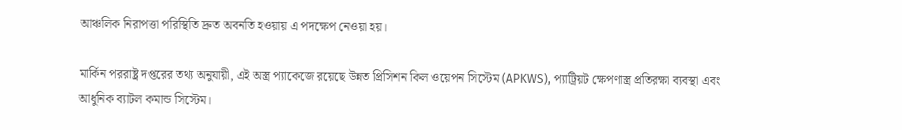আঞ্চলিক নিরাপত্তা পরিস্থিতি দ্রুত অবনতি হওয়ায় এ পদক্ষেপ নেওয়া হয়।

মার্কিন পররাষ্ট্র দপ্তরের তথ্য অনুযায়ী, এই অস্ত্র প্যাকেজে রয়েছে উন্নত প্রিসিশন কিল ওয়েপন সিস্টেম (APKWS), প্যাট্রিয়ট ক্ষেপণাস্ত্র প্রতিরক্ষা ব্যবস্থা এবং আধুনিক ব্যাটল কমান্ড সিস্টেম।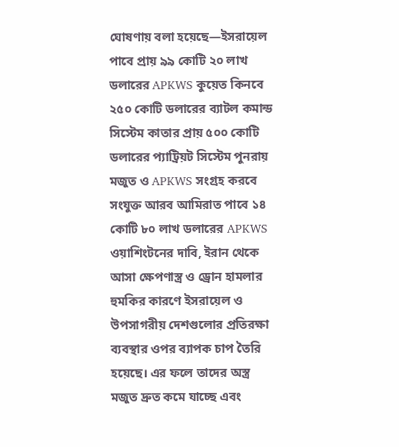ঘোষণায় বলা হয়েছে—ইসরায়েল পাবে প্রায় ৯৯ কোটি ২০ লাখ ডলারের APKWS কুয়েত কিনবে ২৫০ কোটি ডলারের ব্যাটল কমান্ড সিস্টেম কাতার প্রায় ৫০০ কোটি ডলারের প্যাট্রিয়ট সিস্টেম পুনরায় মজুত ও APKWS সংগ্রহ করবে সংযুক্ত আরব আমিরাত পাবে ১৪ কোটি ৮০ লাখ ডলারের APKWS ওয়াশিংটনের দাবি, ইরান থেকে আসা ক্ষেপণাস্ত্র ও ড্রোন হামলার হুমকির কারণে ইসরায়েল ও উপসাগরীয় দেশগুলোর প্রতিরক্ষা ব্যবস্থার ওপর ব্যাপক চাপ তৈরি হয়েছে। এর ফলে তাদের অস্ত্র মজুত দ্রুত কমে যাচ্ছে এবং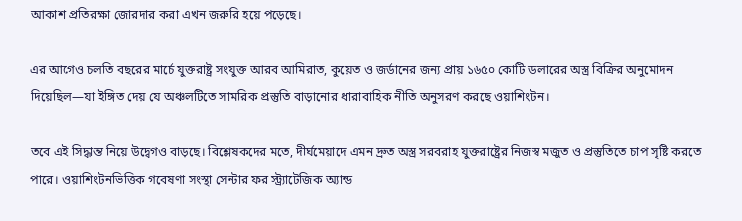আকাশ প্রতিরক্ষা জোরদার করা এখন জরুরি হয়ে পড়েছে।

এর আগেও চলতি বছরের মার্চে যুক্তরাষ্ট্র সংযুক্ত আরব আমিরাত, কুয়েত ও জর্ডানের জন্য প্রায় ১৬৫০ কোটি ডলারের অস্ত্র বিক্রির অনুমোদন দিয়েছিল—যা ইঙ্গিত দেয় যে অঞ্চলটিতে সামরিক প্রস্তুতি বাড়ানোর ধারাবাহিক নীতি অনুসরণ করছে ওয়াশিংটন।

তবে এই সিদ্ধান্ত নিয়ে উদ্বেগও বাড়ছে। বিশ্লেষকদের মতে, দীর্ঘমেয়াদে এমন দ্রুত অস্ত্র সরবরাহ যুক্তরাষ্ট্রের নিজস্ব মজুত ও প্রস্তুতিতে চাপ সৃষ্টি করতে পারে। ওয়াশিংটনভিত্তিক গবেষণা সংস্থা সেন্টার ফর স্ট্র্যাটেজিক অ্যান্ড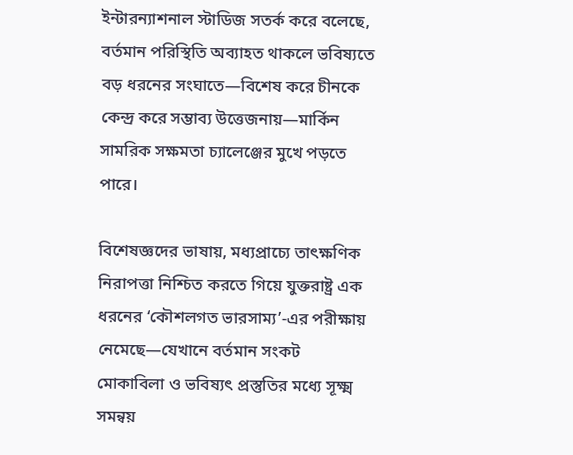ইন্টারন্যাশনাল স্টাডিজ সতর্ক করে বলেছে, বর্তমান পরিস্থিতি অব্যাহত থাকলে ভবিষ্যতে বড় ধরনের সংঘাতে—বিশেষ করে চীনকে কেন্দ্র করে সম্ভাব্য উত্তেজনায়—মার্কিন সামরিক সক্ষমতা চ্যালেঞ্জের মুখে পড়তে পারে।

বিশেষজ্ঞদের ভাষায়, মধ্যপ্রাচ্যে তাৎক্ষণিক নিরাপত্তা নিশ্চিত করতে গিয়ে যুক্তরাষ্ট্র এক ধরনের ‘কৌশলগত ভারসাম্য’-এর পরীক্ষায় নেমেছে—যেখানে বর্তমান সংকট মোকাবিলা ও ভবিষ্যৎ প্রস্তুতির মধ্যে সূক্ষ্ম সমন্বয়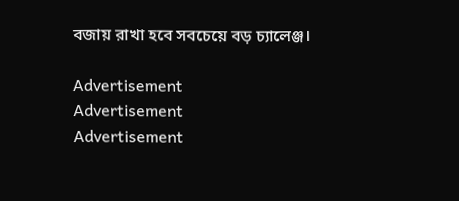বজায় রাখা হবে সবচেয়ে বড় চ্যালেঞ্জ।

Advertisement
Advertisement
Advertisement